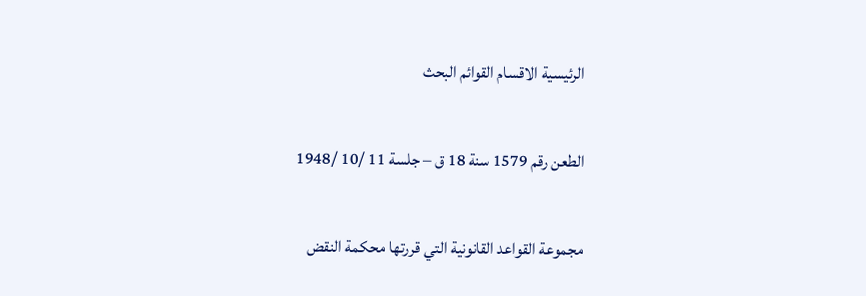الرئيسية الاقسام القوائم البحث

الطعن رقم 1579 سنة 18 ق – جلسة 11 /10 /1948

مجموعة القواعد القانونية التي قررتها محكمة النقض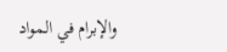والإبرام في المواد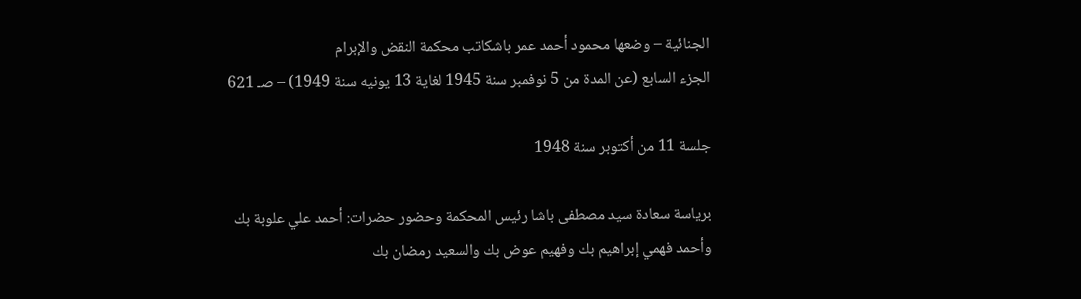الجنائية – وضعها محمود أحمد عمر باشكاتب محكمة النقض والإبرام
الجزء السابع (عن المدة من 5 نوفمبر سنة 1945 لغاية 13 يونيه سنة 1949) – صـ 621

جلسة 11 من أكتوبر سنة 1948

برياسة سعادة سيد مصطفى باشا رئيس المحكمة وحضور حضرات: أحمد علي علوبة بك وأحمد فهمي إبراهيم بك وفهيم عوض بك والسعيد رمضان بك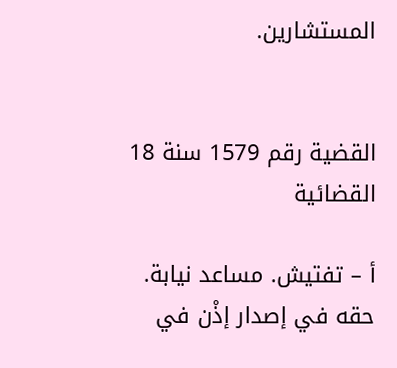المستشارين.


القضية رقم 1579 سنة 18 القضائية

أ – تفتيش. مساعد نيابة. حقه في إصدار إذْن في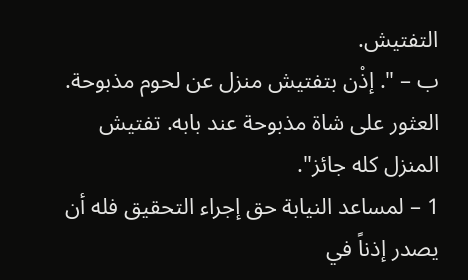التفتيش.
ب – ". إذْن بتفتيش منزل عن لحوم مذبوحة. العثور على شاة مذبوحة عند بابه. تفتيش المنزل كله جائز".
1 – لمساعد النيابة حق إجراء التحقيق فله أن يصدر إذناً في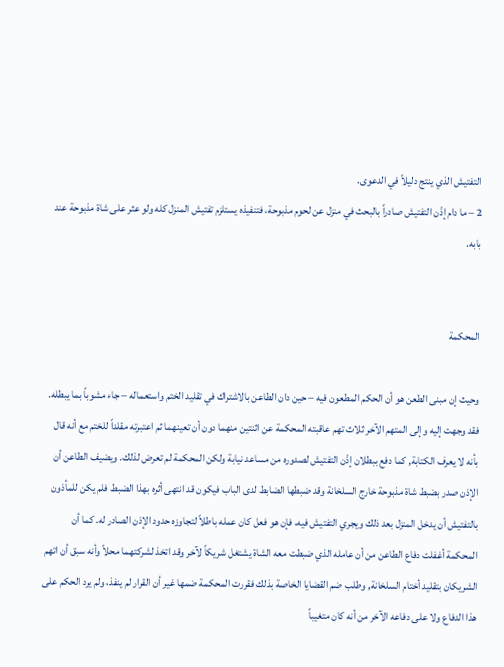التفتيش الذي ينتج دليلاً في الدعوى.
2 – ما دام إذْن التفتيش صادراً بالبحث في منزل عن لحوم مذبوحة، فتنفيذه يستلزم تفتيش المنزل كله ولو عثر على شاة مذبوحة عند بابه.


المحكمة

وحيث إن مبنى الطعن هو أن الحكم المطعون فيه – حين دان الطاعن بالاشتراك في تقليد الختم واستعماله – جاء مشوباً بما يبطله. فقد وجهت إليه وإلى المتهم الآخر ثلاث تهم عاقبته المحكمة عن اثنتين منهما دون أن تعينهما ثم اعتبرته مقلداً للختم مع أنه قال بأنه لا يعرف الكتابة, كما دفع ببطلان إذْن التفتيش لصدوره من مساعد نيابة ولكن المحكمة لم تعرض لذلك. ويضيف الطاعن أن الإذن صدر بضبط شاة مذبوحة خارج السلخانة وقد ضبطها الضابط لدى الباب فيكون قد انتهى أثره بهذا الضبط فلم يكن للمأذون بالتفتيش أن يدخل المنزل بعد ذلك ويجري التفتيش فيه، فإن هو فعل كان عمله باطلاً لتجاوزه حدود الإذن الصادر له. كما أن المحكمة أغفلت دفاع الطاعن من أن عامله الذي ضبطت معه الشاة يشتغل شريكاً لآخر وقد اتخذ لشركتهما محلاً وأنه سبق أن اتهم الشريكان بتقليد أختام السلخانة, وطلب ضم القضايا الخاصة بذلك فقررت المحكمة ضمها غير أن القرار لم ينفذ، ولم يرد الحكم على هذا الدفاع ولا على دفاعه الآخر من أنه كان متغيباً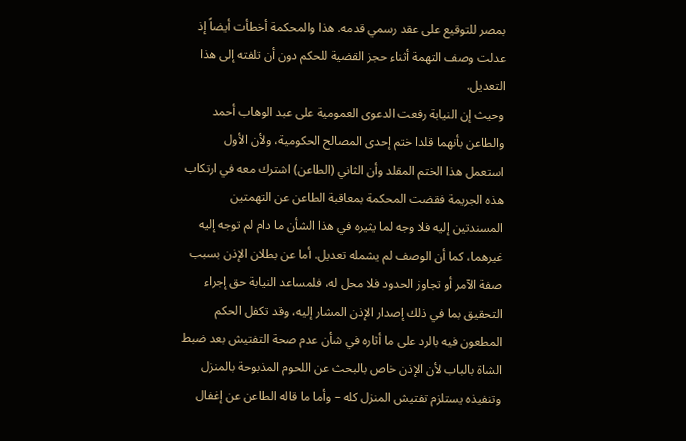بمصر للتوقيع على عقد رسمي قدمه. هذا والمحكمة أخطأت أيضاً إذ عدلت وصف التهمة أثناء حجز القضية للحكم دون أن تلفته إلى هذا التعديل.
وحيث إن النيابة رفعت الدعوى العمومية على عبد الوهاب أحمد والطاعن بأنهما قلدا ختم إحدى المصالح الحكومية، ولأن الأول استعمل هذا الختم المقلد وأن الثاني (الطاعن) اشترك معه في ارتكاب هذه الجريمة فقضت المحكمة بمعاقبة الطاعن عن التهمتين المسندتين إليه فلا وجه لما يثيره في هذا الشأن ما دام لم توجه إليه غيرهما، كما أن الوصف لم يشمله تعديل. أما عن بطلان الإذن بسبب صفة الآمر أو تجاوز الحدود فلا محل له، فلمساعد النيابة حق إجراء التحقيق بما في ذلك إصدار الإذن المشار إليه، وقد تكفل الحكم المطعون فيه بالرد على ما أثاره في شأن عدم صحة التفتيش بعد ضبط الشاة بالباب لأن الإذن خاص بالبحث عن اللحوم المذبوحة بالمنزل وتنفيذه يستلزم تفتيش المنزل كله – وأما ما قاله الطاعن عن إغفال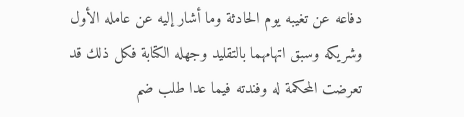دفاعه عن تغيبه يوم الحادثة وما أشار إليه عن عامله الأول وشريكه وسبق اتهامهما بالتقليد وجهله الكتابة فكل ذلك قد تعرضت المحكمة له وفندته فيما عدا طلب ضم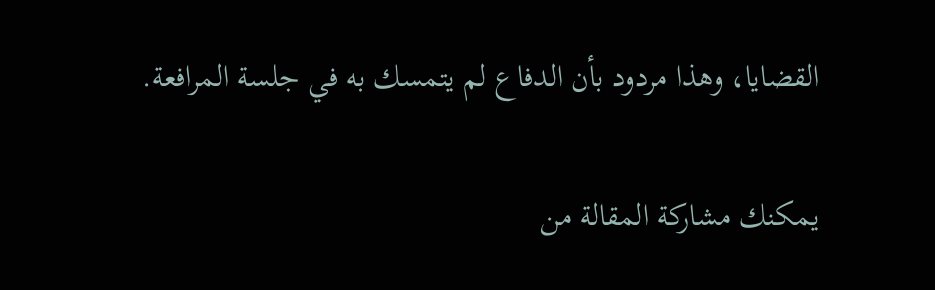القضايا، وهذا مردود بأن الدفاع لم يتمسك به في جلسة المرافعة.

يمكنك مشاركة المقالة من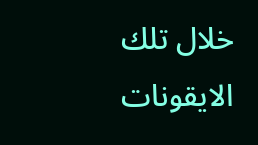خلال تلك الايقونات